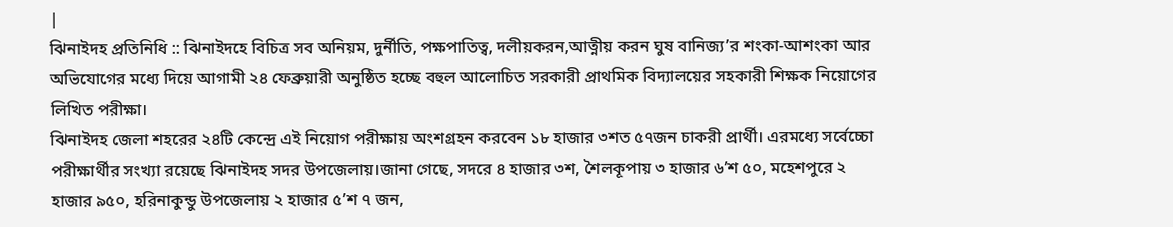|
ঝিনাইদহ প্রতিনিধি :: ঝিনাইদহে বিচিত্র সব অনিয়ম, দুর্নীতি, পক্ষপাতিত্ব, দলীয়করন,আত্নীয় করন ঘুষ বানিজ্য’র শংকা-আশংকা আর অভিযোগের মধ্যে দিয়ে আগামী ২৪ ফেব্রুয়ারী অনুষ্ঠিত হচ্ছে বহুল আলোচিত সরকারী প্রাথমিক বিদ্যালয়ের সহকারী শিক্ষক নিয়োগের লিখিত পরীক্ষা।
ঝিনাইদহ জেলা শহরের ২৪টি কেন্দ্রে এই নিয়োগ পরীক্ষায় অংশগ্রহন করবেন ১৮ হাজার ৩শত ৫৭জন চাকরী প্রার্থী। এরমধ্যে সর্বেচ্চো পরীক্ষার্থীর সংখ্যা রয়েছে ঝিনাইদহ সদর উপজেলায়।জানা গেছে, সদরে ৪ হাজার ৩শ, শৈলকূপায় ৩ হাজার ৬’শ ৫০, মহেশপুরে ২ হাজার ৯৫০, হরিনাকুন্ডু উপজেলায় ২ হাজার ৫’শ ৭ জন,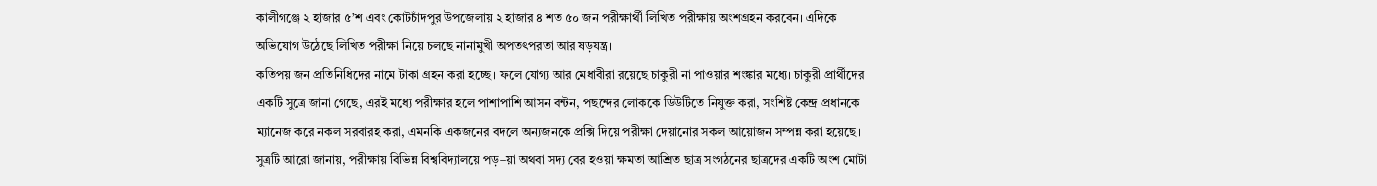কালীগঞ্জে ২ হাজার ৫’শ এবং কোটচাঁদপুর উপজেলায় ২ হাজার ৪ শত ৫০ জন পরীক্ষার্থী লিখিত পরীক্ষায় অংশগ্রহন করবেন। এদিকে অভিযোগ উঠেছে লিখিত পরীক্ষা নিয়ে চলছে নানামুখী অপতৎপরতা আর ষড়যন্ত্র।
কতিপয় জন প্রতিনিধিদের নামে টাকা গ্রহন করা হচ্ছে। ফলে যোগ্য আর মেধাবীরা রয়েছে চাকুরী না পাওয়ার শংঙ্কার মধ্যে। চাকুরী প্রার্থীদের একটি সুত্রে জানা গেছে, এরই মধ্যে পরীক্ষার হলে পাশাপাশি আসন বন্টন, পছন্দের লোককে ডিউটিতে নিযুক্ত করা, সংশিষ্ট কেন্দ্র প্রধানকে ম্যানেজ করে নকল সরবারহ করা, এমনকি একজনের বদলে অন্যজনকে প্রক্সি দিয়ে পরীক্ষা দেয়ানোর সকল আয়োজন সম্পন্ন করা হয়েছে। সুত্রটি আরো জানায়, পরীক্ষায় বিভিন্ন বিশ্ববিদ্যালয়ে পড়–য়া অথবা সদ্য বের হওয়া ক্ষমতা আশ্রিত ছাত্র সংগঠনের ছাত্রদের একটি অংশ মোটা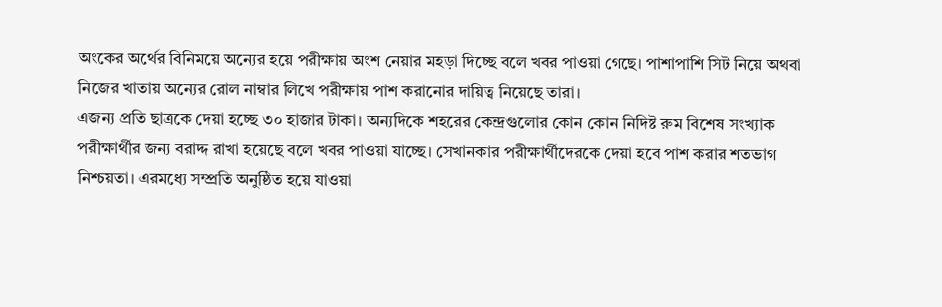অংকের অর্থের বিনিময়ে অন্যের হয়ে পরীক্ষায় অংশ নেয়ার মহড়া দিচ্ছে বলে খবর পাওয়া গেছে। পাশাপাশি সিট নিয়ে অথবা নিজের খাতায় অন্যের রোল নাম্বার লিখে পরীক্ষায় পাশ করানোর দায়িত্ব নিয়েছে তারা।
এজন্য প্রতি ছাত্রকে দেয়া হচ্ছে ৩০ হাজার টাকা। অন্যদিকে শহরের কেন্দ্রগুলোর কোন কোন নিদিষ্ট রুম বিশেষ সংখ্যাক পরীক্ষার্থীর জন্য বরাদ্দ রাখা হয়েছে বলে খবর পাওয়া যাচ্ছে। সেখানকার পরীক্ষার্থীদেরকে দেয়া হবে পাশ করার শতভাগ নিশ্চয়তা। এরমধ্যে সম্প্রতি অনুষ্ঠিত হয়ে যাওয়া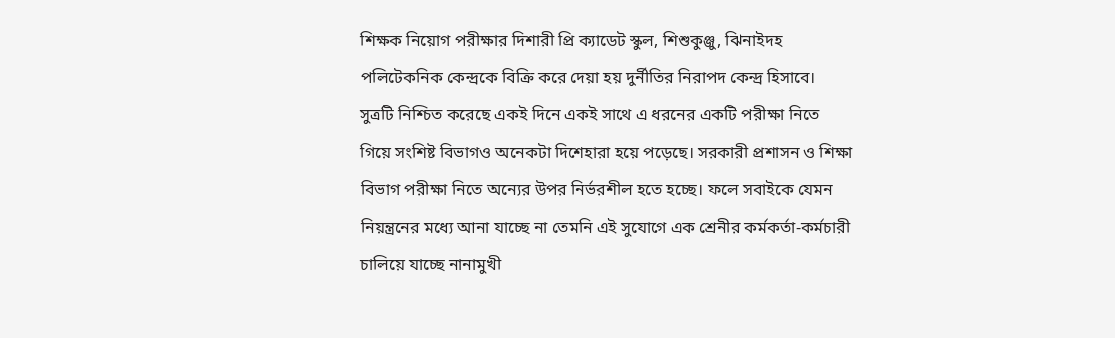শিক্ষক নিয়োগ পরীক্ষার দিশারী প্রি ক্যাডেট স্কুল, শিশুকুঞ্জু, ঝিনাইদহ পলিটেকনিক কেন্দ্রকে বিক্রি করে দেয়া হয় দুর্নীতির নিরাপদ কেন্দ্র হিসাবে। সুত্রটি নিশ্চিত করেছে একই দিনে একই সাথে এ ধরনের একটি পরীক্ষা নিতে গিয়ে সংশিষ্ট বিভাগও অনেকটা দিশেহারা হয়ে পড়েছে। সরকারী প্রশাসন ও শিক্ষা বিভাগ পরীক্ষা নিতে অন্যের উপর নির্ভরশীল হতে হচ্ছে। ফলে সবাইকে যেমন নিয়ন্ত্রনের মধ্যে আনা যাচ্ছে না তেমনি এই সুযোগে এক শ্রেনীর কর্মকর্তা-কর্মচারী চালিয়ে যাচ্ছে নানামুখী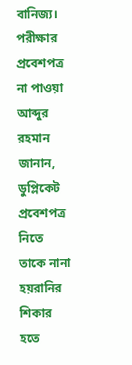বানিজ্য।
পরীক্ষার প্রবেশপত্র না পাওয়া আব্দুর রহমান জানান, ডুপ্লিকেট প্রবেশপত্র নিতে তাকে নানা হয়রানির শিকার হতে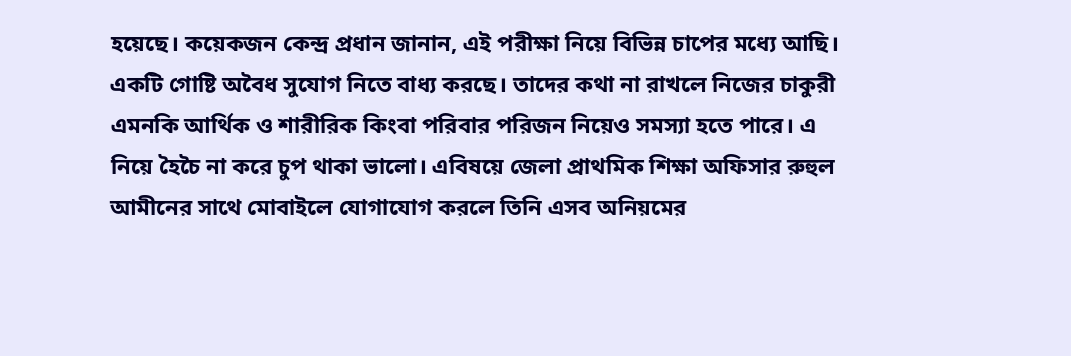হয়েছে। কয়েকজন কেন্দ্র প্রধান জানান, এই পরীক্ষা নিয়ে বিভিন্ন চাপের মধ্যে আছি। একটি গোষ্টি অবৈধ সুযোগ নিতে বাধ্য করছে। তাদের কথা না রাখলে নিজের চাকুরী এমনকি আর্থিক ও শারীরিক কিংবা পরিবার পরিজন নিয়েও সমস্যা হতে পারে। এ নিয়ে হৈচৈ না করে চুপ থাকা ভালো। এবিষয়ে জেলা প্রাথমিক শিক্ষা অফিসার রুহুল আমীনের সাথে মোবাইলে যোগাযোগ করলে তিনি এসব অনিয়মের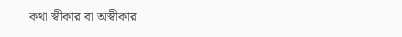কথা স্বীকার বা অস্বীকার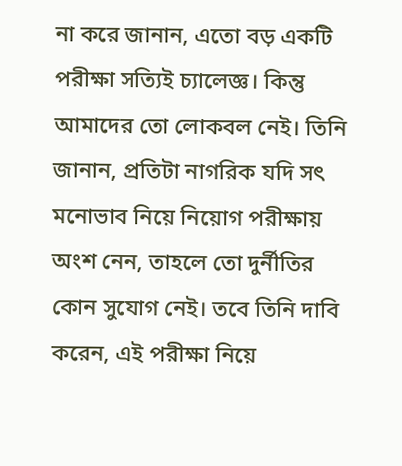না করে জানান, এতো বড় একটি পরীক্ষা সত্যিই চ্যালেজ্ঞ। কিন্তু আমাদের তো লোকবল নেই। তিনি জানান, প্রতিটা নাগরিক যদি সৎ মনোভাব নিয়ে নিয়োগ পরীক্ষায় অংশ নেন, তাহলে তো দুর্নীতির কোন সুযোগ নেই। তবে তিনি দাবি করেন, এই পরীক্ষা নিয়ে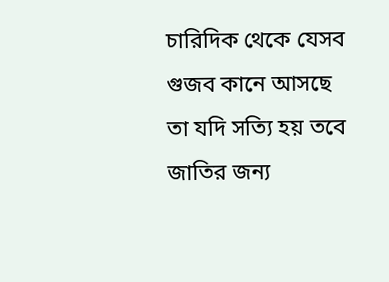চারিদিক থেকে যেসব গুজব কানে আসছে তা যদি সত্যি হয় তবে জাতির জন্য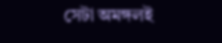সেটা অমঙ্গলই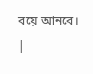বয়ে আনবে।
|